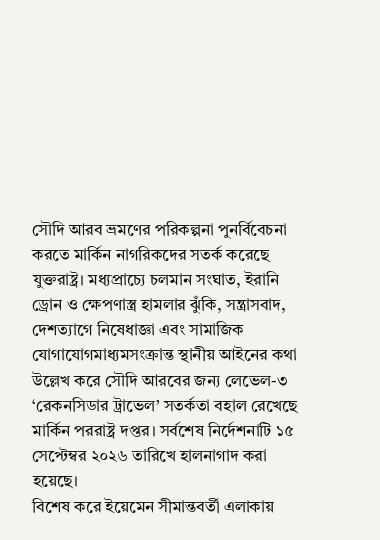সৌদি আরব ভ্রমণের পরিকল্পনা পুনর্বিবেচনা করতে মার্কিন নাগরিকদের সতর্ক করেছে যুক্তরাষ্ট্র। মধ্যপ্রাচ্যে চলমান সংঘাত, ইরানি ড্রোন ও ক্ষেপণাস্ত্র হামলার ঝুঁকি, সন্ত্রাসবাদ, দেশত্যাগে নিষেধাজ্ঞা এবং সামাজিক যোগাযোগমাধ্যমসংক্রান্ত স্থানীয় আইনের কথা উল্লেখ করে সৌদি আরবের জন্য লেভেল-৩ ‘রেকনসিডার ট্রাভেল’ সতর্কতা বহাল রেখেছে মার্কিন পররাষ্ট্র দপ্তর। সর্বশেষ নির্দেশনাটি ১৫ সেপ্টেম্বর ২০২৬ তারিখে হালনাগাদ করা হয়েছে।
বিশেষ করে ইয়েমেন সীমান্তবর্তী এলাকায়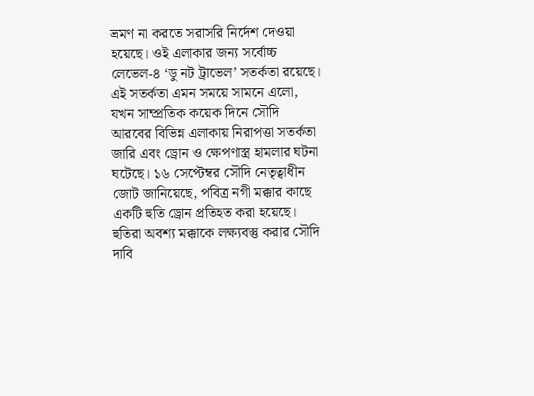ভ্রমণ না করতে সরাসরি নির্দেশ দেওয়া হয়েছে। ওই এলাকার জন্য সর্বোচ্চ লেভেল-৪ ‘ডু নট ট্রাভেল’ সতর্কতা রয়েছে।
এই সতর্কতা এমন সময়ে সামনে এলো, যখন সাম্প্রতিক কয়েক দিনে সৌদি আরবের বিভিন্ন এলাকায় নিরাপত্তা সতর্কতা জারি এবং ড্রোন ও ক্ষেপণাস্ত্র হামলার ঘটনা ঘটেছে। ১৬ সেপ্টেম্বর সৌদি নেতৃত্বাধীন জোট জানিয়েছে, পবিত্র নগী মক্কার কাছে একটি হুতি ড্রোন প্রতিহত করা হয়েছে। হুতিরা অবশ্য মক্কাকে লক্ষ্যবস্তু করার সৌদি দাবি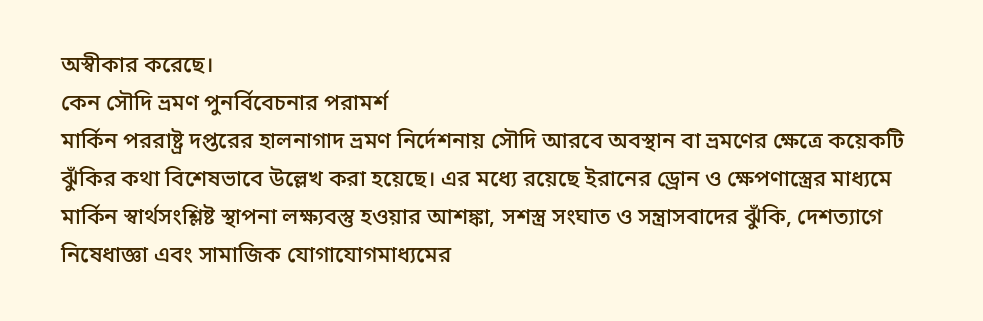অস্বীকার করেছে।
কেন সৌদি ভ্রমণ পুনর্বিবেচনার পরামর্শ
মার্কিন পররাষ্ট্র দপ্তরের হালনাগাদ ভ্রমণ নির্দেশনায় সৌদি আরবে অবস্থান বা ভ্রমণের ক্ষেত্রে কয়েকটি ঝুঁকির কথা বিশেষভাবে উল্লেখ করা হয়েছে। এর মধ্যে রয়েছে ইরানের ড্রোন ও ক্ষেপণাস্ত্রের মাধ্যমে মার্কিন স্বার্থসংশ্লিষ্ট স্থাপনা লক্ষ্যবস্তু হওয়ার আশঙ্কা, সশস্ত্র সংঘাত ও সন্ত্রাসবাদের ঝুঁকি, দেশত্যাগে নিষেধাজ্ঞা এবং সামাজিক যোগাযোগমাধ্যমের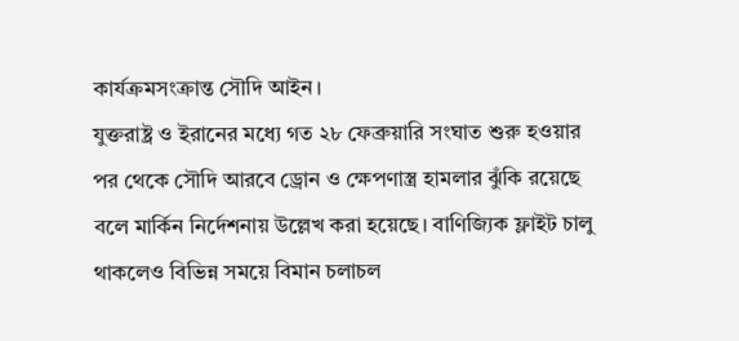কার্যক্রমসংক্রান্ত সৌদি আইন।
যুক্তরাষ্ট্র ও ইরানের মধ্যে গত ২৮ ফেব্রুয়ারি সংঘাত শুরু হওয়ার পর থেকে সৌদি আরবে ড্রোন ও ক্ষেপণাস্ত্র হামলার ঝুঁকি রয়েছে বলে মার্কিন নির্দেশনায় উল্লেখ করা হয়েছে। বাণিজ্যিক ফ্লাইট চালু থাকলেও বিভিন্ন সময়ে বিমান চলাচল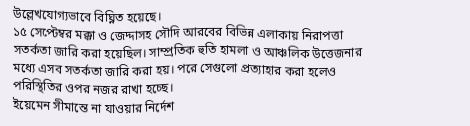উল্লেখযোগ্যভাবে বিঘ্নিত হয়েছে।
১৫ সেপ্টেম্বর মক্কা ও জেদ্দাসহ সৌদি আরবের বিভিন্ন এলাকায় নিরাপত্তা সতর্কতা জারি করা হয়েছিল। সাম্প্রতিক হুতি হামলা ও আঞ্চলিক উত্তেজনার মধ্যে এসব সতর্কতা জারি করা হয়। পরে সেগুলো প্রত্যাহার করা হলেও পরিস্থিতির ওপর নজর রাখা হচ্ছে।
ইয়েমেন সীমান্তে না যাওয়ার নির্দেশ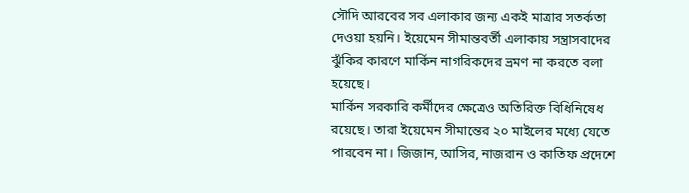সৌদি আরবের সব এলাকার জন্য একই মাত্রার সতর্কতা দেওয়া হয়নি। ইয়েমেন সীমান্তবর্তী এলাকায় সন্ত্রাসবাদের ঝুঁকির কারণে মার্কিন নাগরিকদের ভ্রমণ না করতে বলা হয়েছে।
মার্কিন সরকারি কর্মীদের ক্ষেত্রেও অতিরিক্ত বিধিনিষেধ রয়েছে। তারা ইয়েমেন সীমান্তের ২০ মাইলের মধ্যে যেতে পারবেন না। জিজান, আসির, নাজরান ও কাতিফ প্রদেশে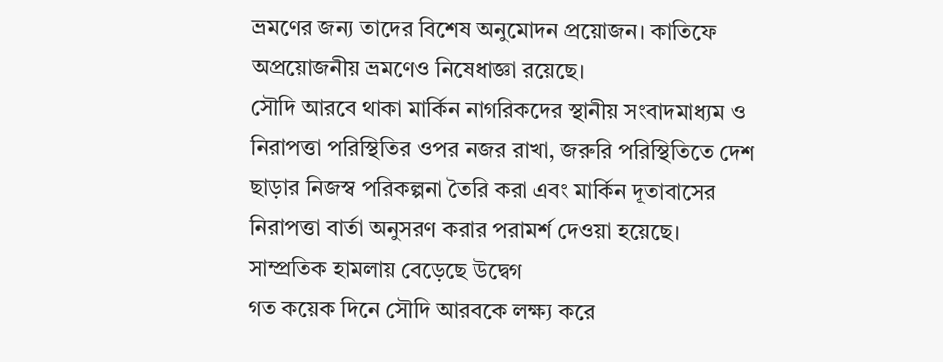ভ্রমণের জন্য তাদের বিশেষ অনুমোদন প্রয়োজন। কাতিফে অপ্রয়োজনীয় ভ্রমণেও নিষেধাজ্ঞা রয়েছে।
সৌদি আরবে থাকা মার্কিন নাগরিকদের স্থানীয় সংবাদমাধ্যম ও নিরাপত্তা পরিস্থিতির ওপর নজর রাখা, জরুরি পরিস্থিতিতে দেশ ছাড়ার নিজস্ব পরিকল্পনা তৈরি করা এবং মার্কিন দূতাবাসের নিরাপত্তা বার্তা অনুসরণ করার পরামর্শ দেওয়া হয়েছে।
সাম্প্রতিক হামলায় বেড়েছে উদ্বেগ
গত কয়েক দিনে সৌদি আরবকে লক্ষ্য করে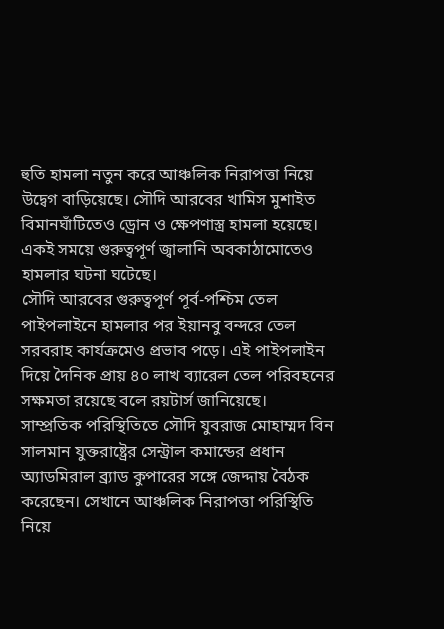হুতি হামলা নতুন করে আঞ্চলিক নিরাপত্তা নিয়ে উদ্বেগ বাড়িয়েছে। সৌদি আরবের খামিস মুশাইত বিমানঘাঁটিতেও ড্রোন ও ক্ষেপণাস্ত্র হামলা হয়েছে। একই সময়ে গুরুত্বপূর্ণ জ্বালানি অবকাঠামোতেও হামলার ঘটনা ঘটেছে।
সৌদি আরবের গুরুত্বপূর্ণ পূর্ব-পশ্চিম তেল পাইপলাইনে হামলার পর ইয়ানবু বন্দরে তেল সরবরাহ কার্যক্রমেও প্রভাব পড়ে। এই পাইপলাইন দিয়ে দৈনিক প্রায় ৪০ লাখ ব্যারেল তেল পরিবহনের সক্ষমতা রয়েছে বলে রয়টার্স জানিয়েছে।
সাম্প্রতিক পরিস্থিতিতে সৌদি যুবরাজ মোহাম্মদ বিন সালমান যুক্তরাষ্ট্রের সেন্ট্রাল কমান্ডের প্রধান অ্যাডমিরাল ব্র্যাড কুপারের সঙ্গে জেদ্দায় বৈঠক করেছেন। সেখানে আঞ্চলিক নিরাপত্তা পরিস্থিতি নিয়ে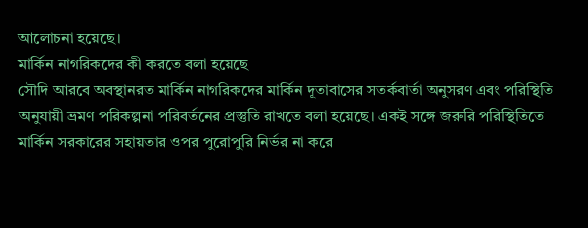আলোচনা হয়েছে।
মার্কিন নাগরিকদের কী করতে বলা হয়েছে
সৌদি আরবে অবস্থানরত মার্কিন নাগরিকদের মার্কিন দূতাবাসের সতর্কবার্তা অনুসরণ এবং পরিস্থিতি অনুযায়ী ভ্রমণ পরিকল্পনা পরিবর্তনের প্রস্তুতি রাখতে বলা হয়েছে। একই সঙ্গে জরুরি পরিস্থিতিতে মার্কিন সরকারের সহায়তার ওপর পুরোপুরি নির্ভর না করে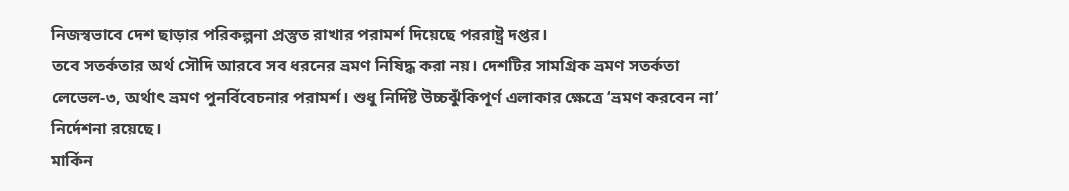নিজস্বভাবে দেশ ছাড়ার পরিকল্পনা প্রস্তুত রাখার পরামর্শ দিয়েছে পররাষ্ট্র দপ্তর।
তবে সতর্কতার অর্থ সৌদি আরবে সব ধরনের ভ্রমণ নিষিদ্ধ করা নয়। দেশটির সামগ্রিক ভ্রমণ সতর্কতা লেভেল-৩, অর্থাৎ ভ্রমণ পুনর্বিবেচনার পরামর্শ। শুধু নির্দিষ্ট উচ্চঝুঁকিপূর্ণ এলাকার ক্ষেত্রে ‘ভ্রমণ করবেন না’ নির্দেশনা রয়েছে।
মার্কিন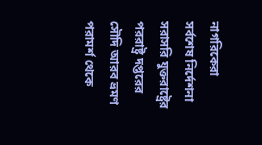নাগরিকেরা সর্বশেষ নির্দেশনা সরাসরি যুক্তরাষ্ট্রের পররাষ্ট্র দপ্তরের সৌদি আরব ভ্রমণ পরামর্শ থেকে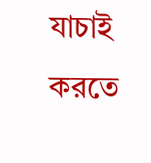যাচাই করতে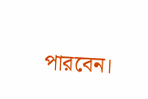পারবেন।